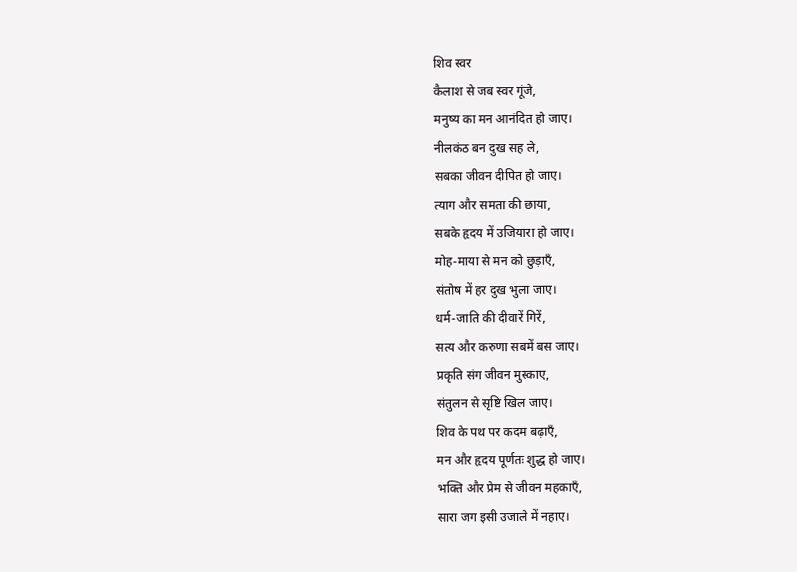शिव स्वर
कैलाश से जब स्वर गूंजे,
मनुष्य का मन आनंदित हो जाए।
नीलकंठ बन दुख सह ले,
सबका जीवन दीपित हो जाए।
त्याग और समता की छाया,
सबके हृदय में उजियारा हो जाए।
मोह-माया से मन को छुड़ाएँ,
संतोष में हर दुख भुला जाए।
धर्म-जाति की दीवारें गिरें,
सत्य और करुणा सबमें बस जाए।
प्रकृति संग जीवन मुस्काए,
संतुलन से सृष्टि खिल जाए।
शिव के पथ पर कदम बढ़ाएँ,
मन और हृदय पूर्णतः शुद्ध हो जाए।
भक्ति और प्रेम से जीवन महकाएँ,
सारा जग इसी उजाले में नहाए।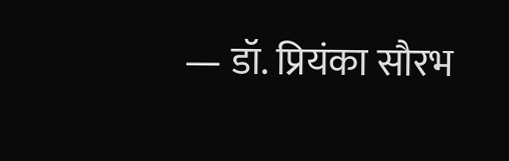— डॉ. प्रियंका सौरभ